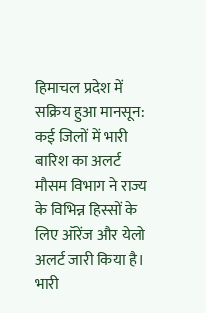हिमाचल प्रदेश में सक्रिय हुआ मानसून: कई जिलों में भारी बारिश का अलर्ट
मौसम विभाग ने राज्य के विभिन्न हिस्सों के लिए ऑरेंज और येलो अलर्ट जारी किया है। भारी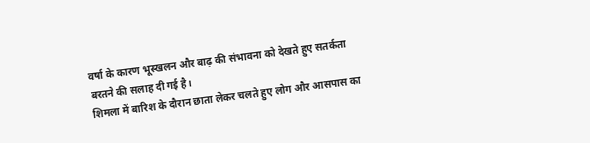वर्षा के कारण भूस्खलन और बाढ़ की संभावना को देखते हुए सतर्कता बरतने की सलाह दी गई है।
शिमला में बारिश के दौरान छाता लेकर चलते हुए लोग और आसपास का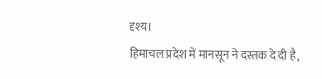दृश्य।
हिमाचल प्रदेश में मानसून ने दस्तक दे दी है,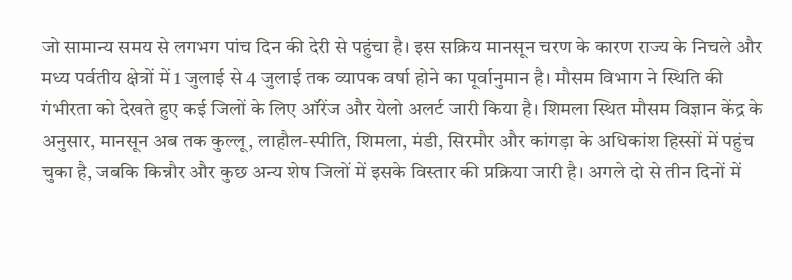जो सामान्य समय से लगभग पांच दिन की देरी से पहुंचा है। इस सक्रिय मानसून चरण के कारण राज्य के निचले और मध्य पर्वतीय क्षेत्रों में 1 जुलाई से 4 जुलाई तक व्यापक वर्षा होने का पूर्वानुमान है। मौसम विभाग ने स्थिति की गंभीरता को देखते हुए कई जिलों के लिए ऑरेंज और येलो अलर्ट जारी किया है। शिमला स्थित मौसम विज्ञान केंद्र के अनुसार, मानसून अब तक कुल्लू, लाहौल-स्पीति, शिमला, मंडी, सिरमौर और कांगड़ा के अधिकांश हिस्सों में पहुंच चुका है, जबकि किन्नौर और कुछ अन्य शेष जिलों में इसके विस्तार की प्रक्रिया जारी है। अगले दो से तीन दिनों में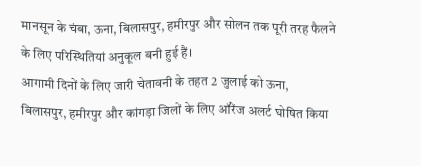मानसून के चंबा, ऊना, बिलासपुर, हमीरपुर और सोलन तक पूरी तरह फैलने के लिए परिस्थितियां अनुकूल बनी हुई हैं।
आगामी दिनों के लिए जारी चेतावनी के तहत 2 जुलाई को ऊना, बिलासपुर, हमीरपुर और कांगड़ा जिलों के लिए ऑरेंज अलर्ट घोषित किया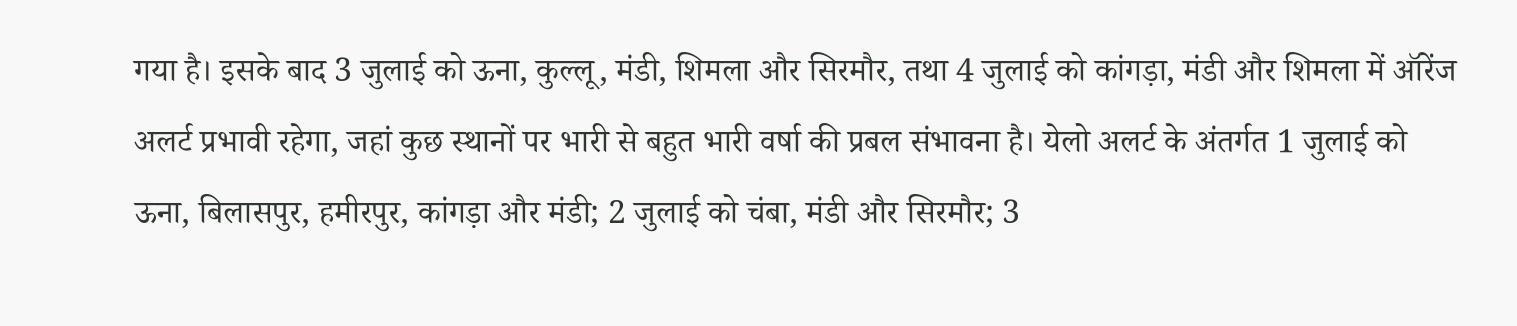गया है। इसके बाद 3 जुलाई को ऊना, कुल्लू, मंडी, शिमला और सिरमौर, तथा 4 जुलाई को कांगड़ा, मंडी और शिमला में ऑरेंज अलर्ट प्रभावी रहेगा, जहां कुछ स्थानों पर भारी से बहुत भारी वर्षा की प्रबल संभावना है। येलो अलर्ट के अंतर्गत 1 जुलाई को ऊना, बिलासपुर, हमीरपुर, कांगड़ा और मंडी; 2 जुलाई को चंबा, मंडी और सिरमौर; 3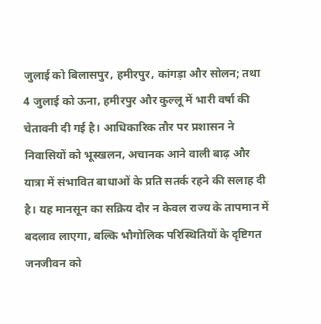जुलाई को बिलासपुर, हमीरपुर, कांगड़ा और सोलन; तथा 4 जुलाई को ऊना, हमीरपुर और कुल्लू में भारी वर्षा की चेतावनी दी गई है। आधिकारिक तौर पर प्रशासन ने निवासियों को भूस्खलन, अचानक आने वाली बाढ़ और यात्रा में संभावित बाधाओं के प्रति सतर्क रहने की सलाह दी है। यह मानसून का सक्रिय दौर न केवल राज्य के तापमान में बदलाव लाएगा, बल्कि भौगोलिक परिस्थितियों के दृष्टिगत जनजीवन को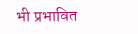भी प्रभावित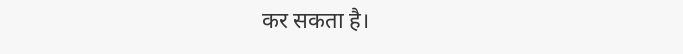कर सकता है।